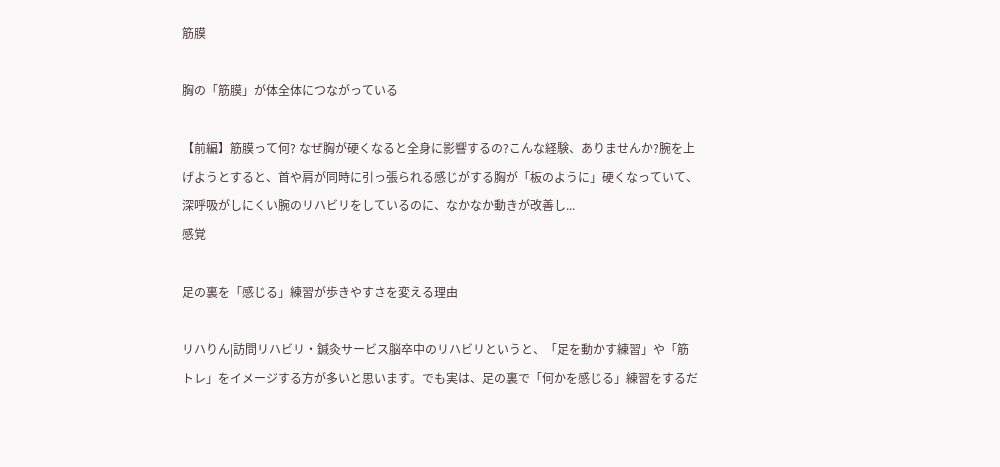筋膜

胸の「筋膜」が体全体につながっている

【前編】筋膜って何? なぜ胸が硬くなると全身に影響するの?こんな経験、ありませんか?腕を上げようとすると、首や肩が同時に引っ張られる感じがする胸が「板のように」硬くなっていて、深呼吸がしにくい腕のリハビリをしているのに、なかなか動きが改善し...
感覚

足の裏を「感じる」練習が歩きやすさを変える理由

リハりん|訪問リハビリ・鍼灸サービス脳卒中のリハビリというと、「足を動かす練習」や「筋トレ」をイメージする方が多いと思います。でも実は、足の裏で「何かを感じる」練習をするだ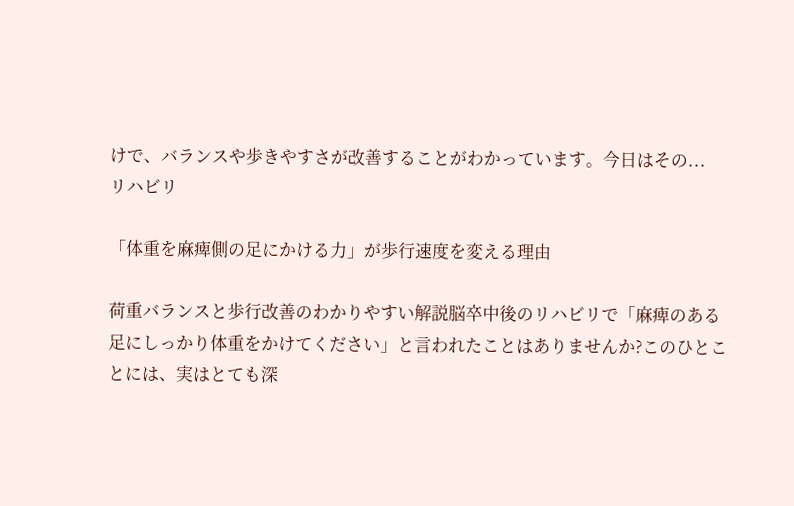けで、バランスや歩きやすさが改善することがわかっています。今日はその...
リハビリ

「体重を麻痺側の足にかける力」が歩行速度を変える理由

荷重バランスと歩行改善のわかりやすい解説脳卒中後のリハビリで「麻痺のある足にしっかり体重をかけてください」と言われたことはありませんか?このひとことには、実はとても深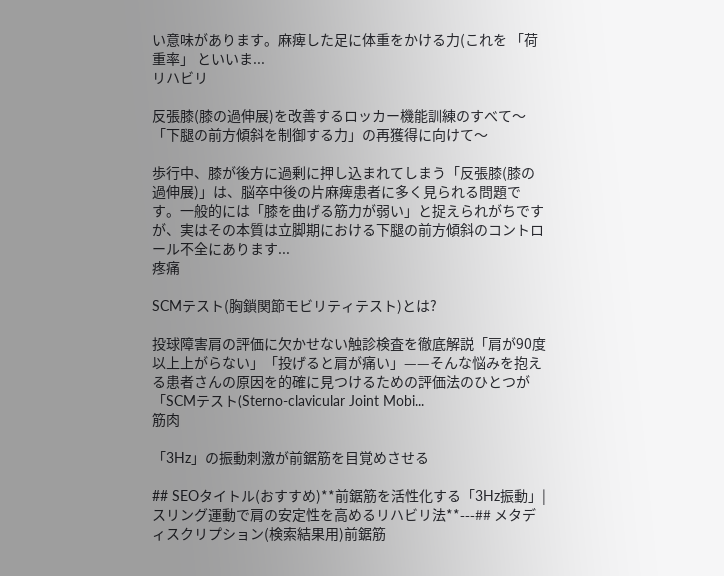い意味があります。麻痺した足に体重をかける力(これを 「荷重率」 といいま...
リハビリ

反張膝(膝の過伸展)を改善するロッカー機能訓練のすべて〜「下腿の前方傾斜を制御する力」の再獲得に向けて〜

歩行中、膝が後方に過剰に押し込まれてしまう「反張膝(膝の過伸展)」は、脳卒中後の片麻痺患者に多く見られる問題です。一般的には「膝を曲げる筋力が弱い」と捉えられがちですが、実はその本質は立脚期における下腿の前方傾斜のコントロール不全にあります...
疼痛

SCMテスト(胸鎖関節モビリティテスト)とは?

投球障害肩の評価に欠かせない触診検査を徹底解説「肩が90度以上上がらない」「投げると肩が痛い」——そんな悩みを抱える患者さんの原因を的確に見つけるための評価法のひとつが「SCMテスト(Sterno-clavicular Joint Mobi...
筋肉

「3Hz」の振動刺激が前鋸筋を目覚めさせる

## SEOタイトル(おすすめ)**前鋸筋を活性化する「3Hz振動」|スリング運動で肩の安定性を高めるリハビリ法**---## メタディスクリプション(検索結果用)前鋸筋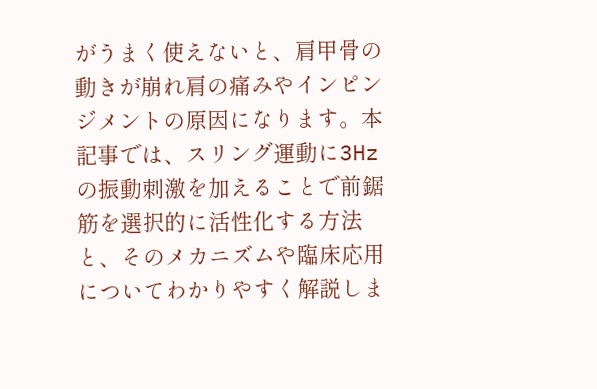がうまく使えないと、肩甲骨の動きが崩れ肩の痛みやインピンジメントの原因になります。本記事では、スリング運動に3Hzの振動刺激を加えることで前鋸筋を選択的に活性化する方法と、そのメカニズムや臨床応用についてわかりやすく解説しま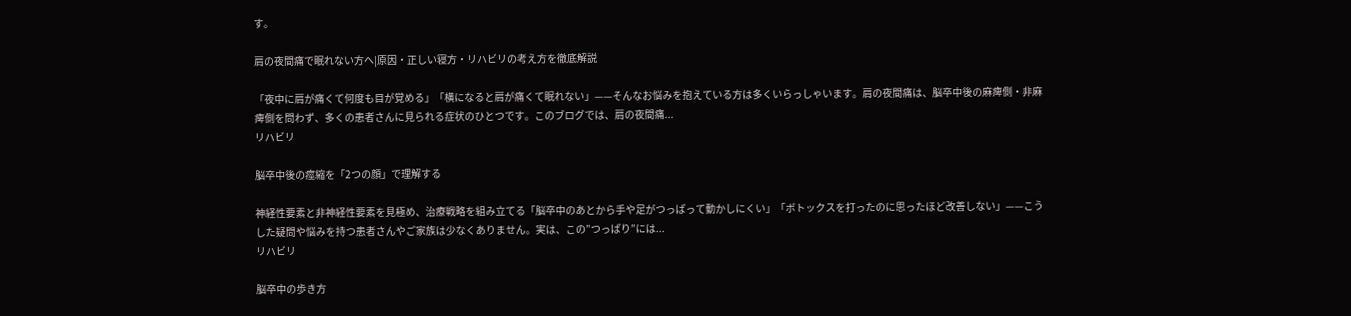す。

肩の夜間痛で眠れない方へ|原因・正しい寝方・リハビリの考え方を徹底解説

「夜中に肩が痛くて何度も目が覚める」「横になると肩が痛くて眠れない」——そんなお悩みを抱えている方は多くいらっしゃいます。肩の夜間痛は、脳卒中後の麻痺側・非麻痺側を問わず、多くの患者さんに見られる症状のひとつです。このブログでは、肩の夜間痛...
リハビリ

脳卒中後の痙縮を「2つの顔」で理解する

神経性要素と非神経性要素を見極め、治療戦略を組み立てる「脳卒中のあとから手や足がつっぱって動かしにくい」「ボトックスを打ったのに思ったほど改善しない」——こうした疑問や悩みを持つ患者さんやご家族は少なくありません。実は、この”つっぱり”には...
リハビリ

脳卒中の歩き方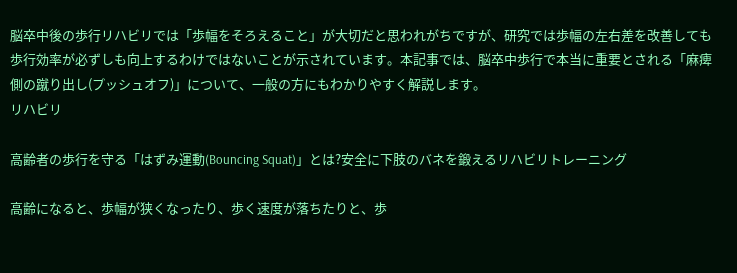脳卒中後の歩行リハビリでは「歩幅をそろえること」が大切だと思われがちですが、研究では歩幅の左右差を改善しても歩行効率が必ずしも向上するわけではないことが示されています。本記事では、脳卒中歩行で本当に重要とされる「麻痺側の蹴り出し(プッシュオフ)」について、一般の方にもわかりやすく解説します。
リハビリ

高齢者の歩行を守る「はずみ運動(Bouncing Squat)」とは?安全に下肢のバネを鍛えるリハビリトレーニング

高齢になると、歩幅が狭くなったり、歩く速度が落ちたりと、歩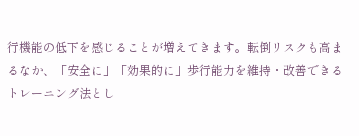行機能の低下を感じることが増えてきます。転倒リスクも高まるなか、「安全に」「効果的に」歩行能力を維持・改善できるトレーニング法とし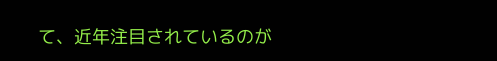て、近年注目されているのが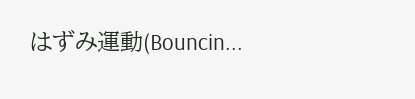はずみ運動(Bouncin...